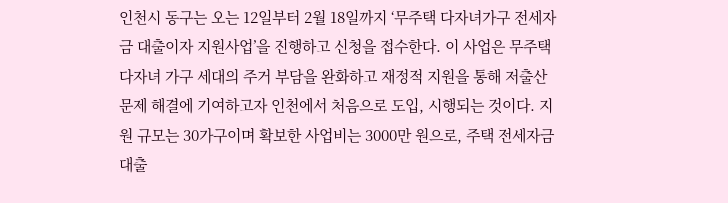인천시 동구는 오는 12일부터 2월 18일까지 ‘무주택 다자녀가구 전세자금 대출이자 지원사업’을 진행하고 신청을 접수한다. 이 사업은 무주택 다자녀 가구 세대의 주거 부담을 완화하고 재정적 지원을 통해 저출산 문제 해결에 기여하고자 인천에서 처음으로 도입, 시행되는 것이다. 지원 규모는 30가구이며 확보한 사업비는 3000만 원으로, 주택 전세자금 대출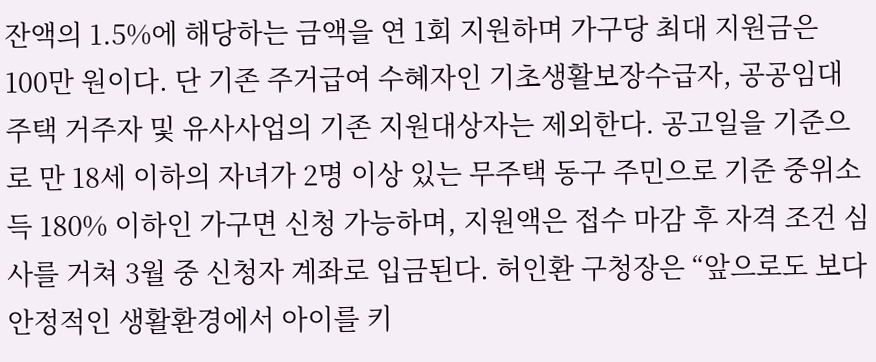잔액의 1.5%에 해당하는 금액을 연 1회 지원하며 가구당 최대 지원금은 100만 원이다. 단 기존 주거급여 수혜자인 기초생활보장수급자, 공공임대주택 거주자 및 유사사업의 기존 지원대상자는 제외한다. 공고일을 기준으로 만 18세 이하의 자녀가 2명 이상 있는 무주택 동구 주민으로 기준 중위소득 180% 이하인 가구면 신청 가능하며, 지원액은 접수 마감 후 자격 조건 심사를 거쳐 3월 중 신청자 계좌로 입금된다. 허인환 구청장은 “앞으로도 보다 안정적인 생활환경에서 아이를 키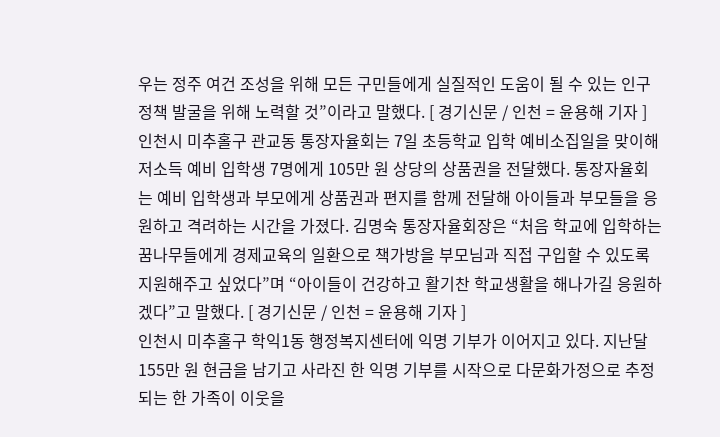우는 정주 여건 조성을 위해 모든 구민들에게 실질적인 도움이 될 수 있는 인구정책 발굴을 위해 노력할 것”이라고 말했다. [ 경기신문 / 인천 = 윤용해 기자 ]
인천시 미추홀구 관교동 통장자율회는 7일 초등학교 입학 예비소집일을 맞이해 저소득 예비 입학생 7명에게 105만 원 상당의 상품권을 전달했다. 통장자율회는 예비 입학생과 부모에게 상품권과 편지를 함께 전달해 아이들과 부모들을 응원하고 격려하는 시간을 가졌다. 김명숙 통장자율회장은 “처음 학교에 입학하는 꿈나무들에게 경제교육의 일환으로 책가방을 부모님과 직접 구입할 수 있도록 지원해주고 싶었다”며 “아이들이 건강하고 활기찬 학교생활을 해나가길 응원하겠다”고 말했다. [ 경기신문 / 인천 = 윤용해 기자 ]
인천시 미추홀구 학익1동 행정복지센터에 익명 기부가 이어지고 있다. 지난달 155만 원 현금을 남기고 사라진 한 익명 기부를 시작으로 다문화가정으로 추정되는 한 가족이 이웃을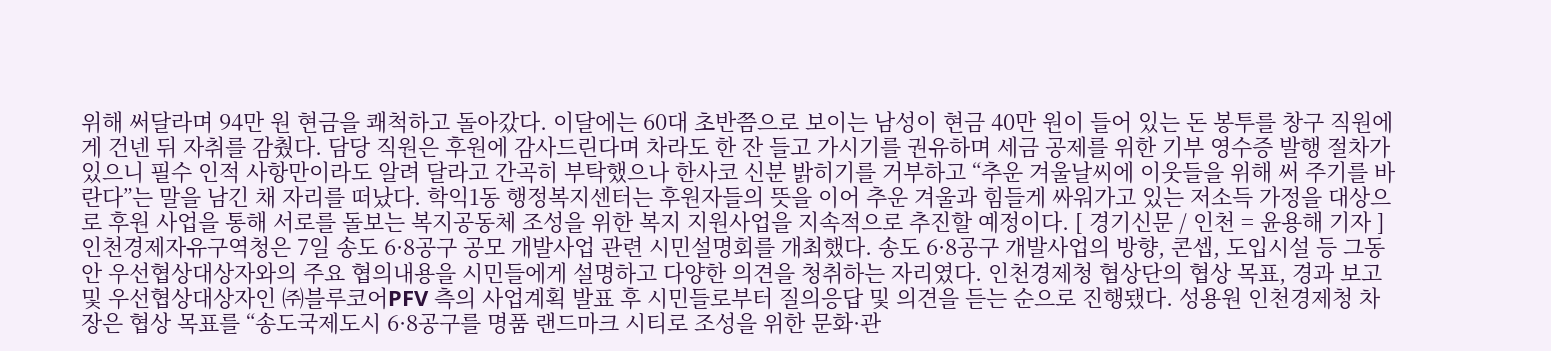위해 써달라며 94만 원 현금을 쾌척하고 돌아갔다. 이달에는 60대 초반쯤으로 보이는 남성이 현금 40만 원이 들어 있는 돈 봉투를 창구 직원에게 건넨 뒤 자취를 감췄다. 담당 직원은 후원에 감사드린다며 차라도 한 잔 들고 가시기를 권유하며 세금 공제를 위한 기부 영수증 발행 절차가 있으니 필수 인적 사항만이라도 알려 달라고 간곡히 부탁했으나 한사코 신분 밝히기를 거부하고 “추운 겨울날씨에 이웃들을 위해 써 주기를 바란다”는 말을 남긴 채 자리를 떠났다. 학익1동 행정복지센터는 후원자들의 뜻을 이어 추운 겨울과 힘들게 싸워가고 있는 저소득 가정을 대상으로 후원 사업을 통해 서로를 돌보는 복지공동체 조성을 위한 복지 지원사업을 지속적으로 추진할 예정이다. [ 경기신문 / 인천 = 윤용해 기자 ]
인천경제자유구역청은 7일 송도 6·8공구 공모 개발사업 관련 시민설명회를 개최했다. 송도 6·8공구 개발사업의 방향, 콘셉, 도입시설 등 그동안 우선협상대상자와의 주요 협의내용을 시민들에게 설명하고 다양한 의견을 청취하는 자리였다. 인천경제청 협상단의 협상 목표, 경과 보고 및 우선협상대상자인 ㈜블루코어PFV 측의 사업계획 발표 후 시민들로부터 질의응답 및 의견을 듣는 순으로 진행됐다. 성용원 인천경제청 차장은 협상 목표를 “송도국제도시 6·8공구를 명품 랜드마크 시티로 조성을 위한 문화·관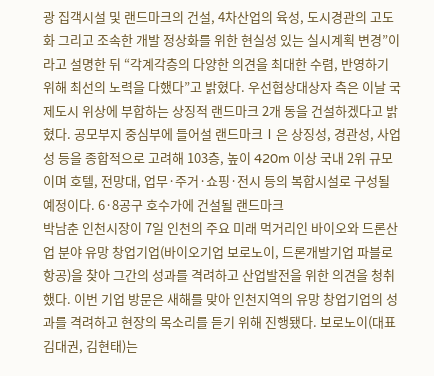광 집객시설 및 랜드마크의 건설, 4차산업의 육성, 도시경관의 고도화 그리고 조속한 개발 정상화를 위한 현실성 있는 실시계획 변경”이라고 설명한 뒤 “각계각층의 다양한 의견을 최대한 수렴, 반영하기 위해 최선의 노력을 다했다”고 밝혔다. 우선협상대상자 측은 이날 국제도시 위상에 부합하는 상징적 랜드마크 2개 동을 건설하겠다고 밝혔다. 공모부지 중심부에 들어설 랜드마크Ⅰ은 상징성, 경관성, 사업성 등을 종합적으로 고려해 103층, 높이 420m 이상 국내 2위 규모이며 호텔, 전망대, 업무·주거·쇼핑·전시 등의 복합시설로 구성될 예정이다. 6·8공구 호수가에 건설될 랜드마크
박남춘 인천시장이 7일 인천의 주요 미래 먹거리인 바이오와 드론산업 분야 유망 창업기업(바이오기업 보로노이, 드론개발기업 파블로항공)을 찾아 그간의 성과를 격려하고 산업발전을 위한 의견을 청취했다. 이번 기업 방문은 새해를 맞아 인천지역의 유망 창업기업의 성과를 격려하고 현장의 목소리를 듣기 위해 진행됐다. 보로노이(대표 김대권, 김현태)는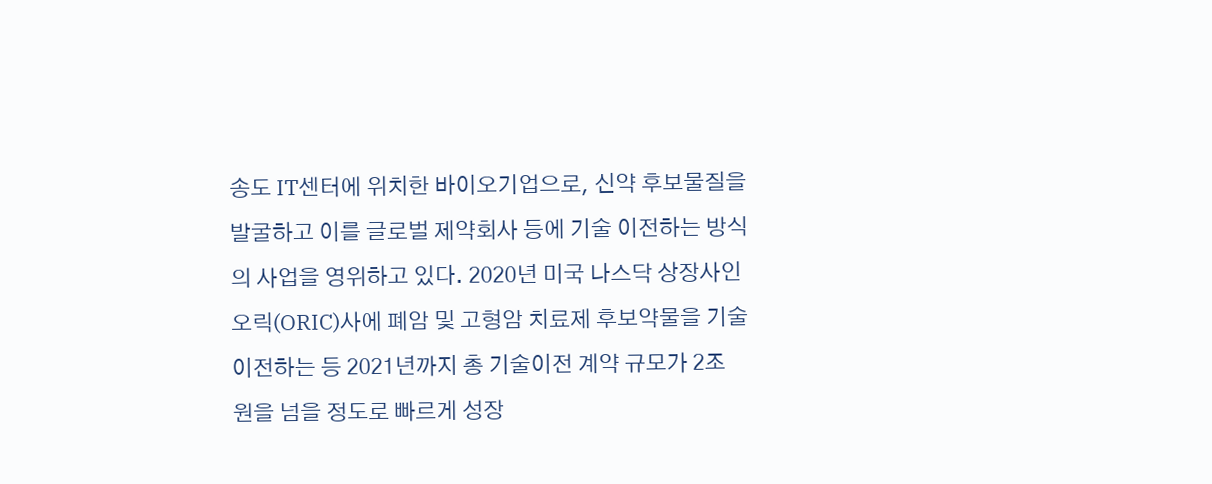송도 IT센터에 위치한 바이오기업으로, 신약 후보물질을 발굴하고 이를 글로벌 제약회사 등에 기술 이전하는 방식의 사업을 영위하고 있다. 2020년 미국 나스닥 상장사인 오릭(ORIC)사에 폐암 및 고형암 치료제 후보약물을 기술이전하는 등 2021년까지 총 기술이전 계약 규모가 2조 원을 넘을 정도로 빠르게 성장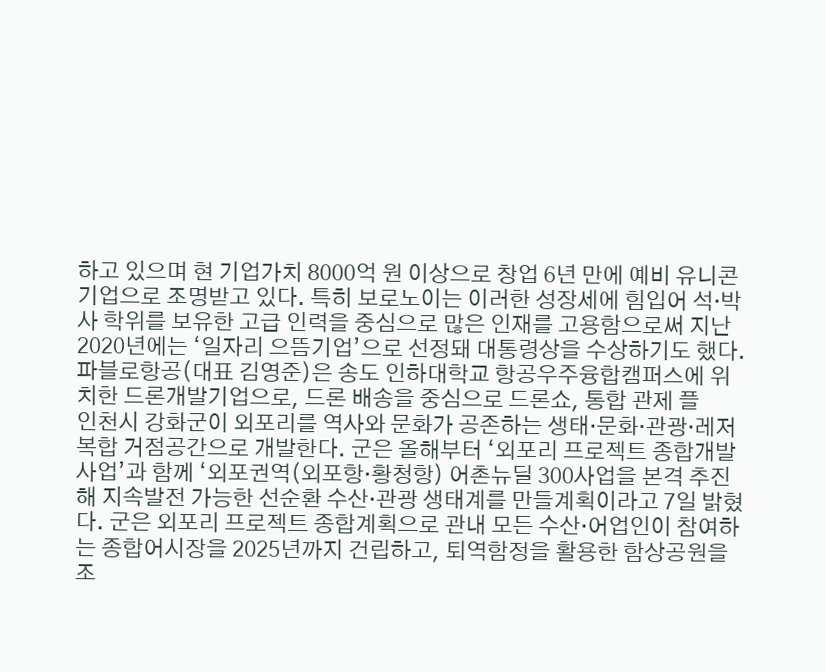하고 있으며 현 기업가치 8000억 원 이상으로 창업 6년 만에 예비 유니콘기업으로 조명받고 있다. 특히 보로노이는 이러한 성장세에 힘입어 석‧박사 학위를 보유한 고급 인력을 중심으로 많은 인재를 고용함으로써 지난 2020년에는 ‘일자리 으뜸기업’으로 선정돼 대통령상을 수상하기도 했다. 파블로항공(대표 김영준)은 송도 인하대학교 항공우주융합캠퍼스에 위치한 드론개발기업으로, 드론 배송을 중심으로 드론쇼, 통합 관제 플
인천시 강화군이 외포리를 역사와 문화가 공존하는 생태·문화·관광·레저 복합 거점공간으로 개발한다. 군은 올해부터 ‘외포리 프로젝트 종합개발사업’과 함께 ‘외포권역(외포항·황청항) 어촌뉴딜 300사업을 본격 추진해 지속발전 가능한 선순환 수산·관광 생태계를 만들계획이라고 7일 밝혔다. 군은 외포리 프로젝트 종합계획으로 관내 모든 수산·어업인이 참여하는 종합어시장을 2025년까지 건립하고, 퇴역함정을 활용한 함상공원을 조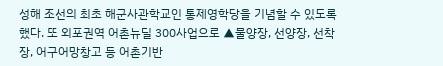성해 조선의 최초 해군사관학교인 통제영학당을 기념할 수 있도록 했다. 또 외포권역 어촌뉴딜 300사업으로 ▲물양장, 선양장, 선착장, 어구어망창고 등 어촌기반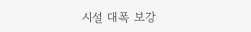시설 대폭 보강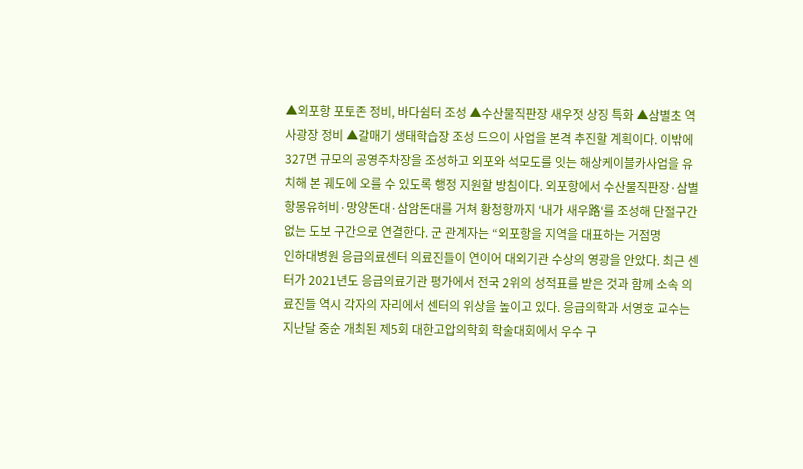▲외포항 포토존 정비, 바다쉼터 조성 ▲수산물직판장 새우젓 상징 특화 ▲삼별초 역사광장 정비 ▲갈매기 생태학습장 조성 드으이 사업을 본격 추진할 계획이다. 이밖에 327면 규모의 공영주차장을 조성하고 외포와 석모도를 잇는 해상케이블카사업을 유치해 본 궤도에 오를 수 있도록 행정 지원할 방침이다. 외포항에서 수산물직판장·삼별항몽유허비·망양돈대·삼암돈대를 거쳐 황청항까지 ‘내가 새우路‘를 조성해 단절구간 없는 도보 구간으로 연결한다. 군 관계자는 “외포항을 지역을 대표하는 거점명
인하대병원 응급의료센터 의료진들이 연이어 대외기관 수상의 영광을 안았다. 최근 센터가 2021년도 응급의료기관 평가에서 전국 2위의 성적표를 받은 것과 함께 소속 의료진들 역시 각자의 자리에서 센터의 위상을 높이고 있다. 응급의학과 서영호 교수는 지난달 중순 개최된 제5회 대한고압의학회 학술대회에서 우수 구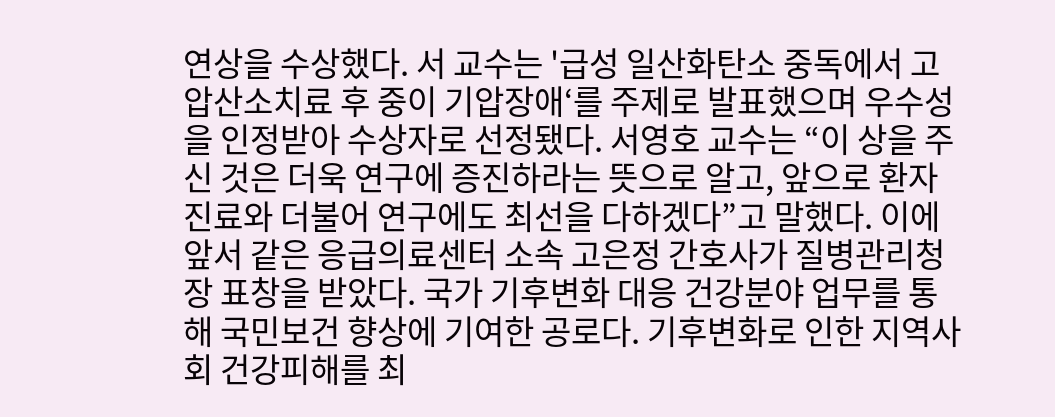연상을 수상했다. 서 교수는 '급성 일산화탄소 중독에서 고압산소치료 후 중이 기압장애‘를 주제로 발표했으며 우수성을 인정받아 수상자로 선정됐다. 서영호 교수는 “이 상을 주신 것은 더욱 연구에 증진하라는 뜻으로 알고, 앞으로 환자 진료와 더불어 연구에도 최선을 다하겠다”고 말했다. 이에 앞서 같은 응급의료센터 소속 고은정 간호사가 질병관리청장 표창을 받았다. 국가 기후변화 대응 건강분야 업무를 통해 국민보건 향상에 기여한 공로다. 기후변화로 인한 지역사회 건강피해를 최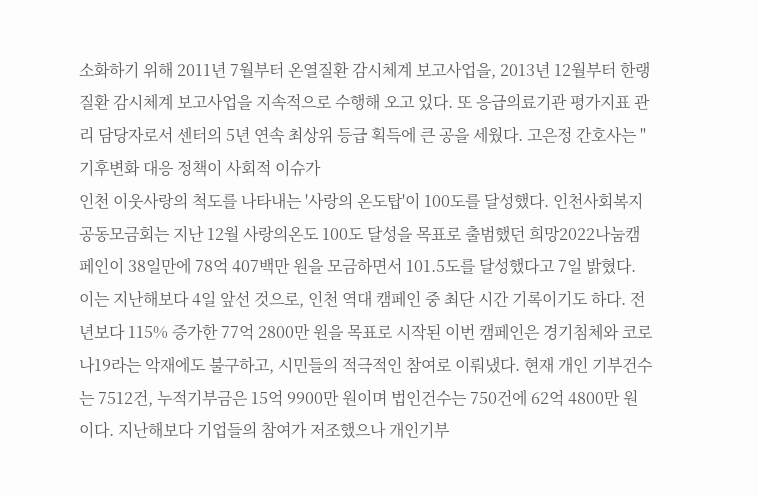소화하기 위해 2011년 7월부터 온열질환 감시체계 보고사업을, 2013년 12월부터 한랭질환 감시체계 보고사업을 지속적으로 수행해 오고 있다. 또 응급의료기관 평가지표 관리 담당자로서 센터의 5년 연속 최상위 등급 획득에 큰 공을 세웠다. 고은정 간호사는 "기후변화 대응 정책이 사회적 이슈가
인천 이웃사랑의 척도를 나타내는 '사랑의 온도탑'이 100도를 달성했다. 인천사회복지공동모금회는 지난 12월 사랑의온도 100도 달성을 목표로 출범했던 희망2022나눔캠페인이 38일만에 78억 407백만 원을 모금하면서 101.5도를 달성했다고 7일 밝혔다. 이는 지난해보다 4일 앞선 것으로, 인천 역대 캠페인 중 최단 시간 기록이기도 하다. 전년보다 115% 증가한 77억 2800만 원을 목표로 시작된 이번 캠페인은 경기침체와 코로나19라는 악재에도 불구하고, 시민들의 적극적인 참여로 이뤄냈다. 현재 개인 기부건수는 7512건, 누적기부금은 15억 9900만 원이며 법인건수는 750건에 62억 4800만 원이다. 지난해보다 기업들의 참여가 저조했으나 개인기부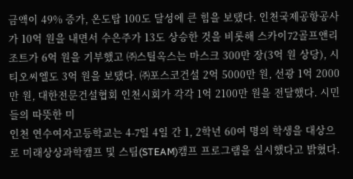금액이 49% 증가, 온도탑 100도 달성에 큰 힘을 보탰다. 인천국제공항공사가 10억 원을 내면서 수은주가 13도 상승한 것을 비롯해 스카이72골프앤리조트가 6억 원을 기부했고 ㈜스틸옥스는 마스크 300만 장(3억 원 상당), 시티오씨엘도 3억 원을 보탰다. ㈜포스코건설 2억 5000만 원, 선광 1억 2000만 원, 대한전문건설협회 인천시회가 각각 1억 2100만 원을 전달했다. 시민들의 따뜻한 미
인천 연수여자고등학교는 4-7일 4일 간 1, 2학년 60여 명의 학생을 대상으로 미래상상과학캠프 및 스팀(STEAM)캠프 프로그램을 실시했다고 밝혔다.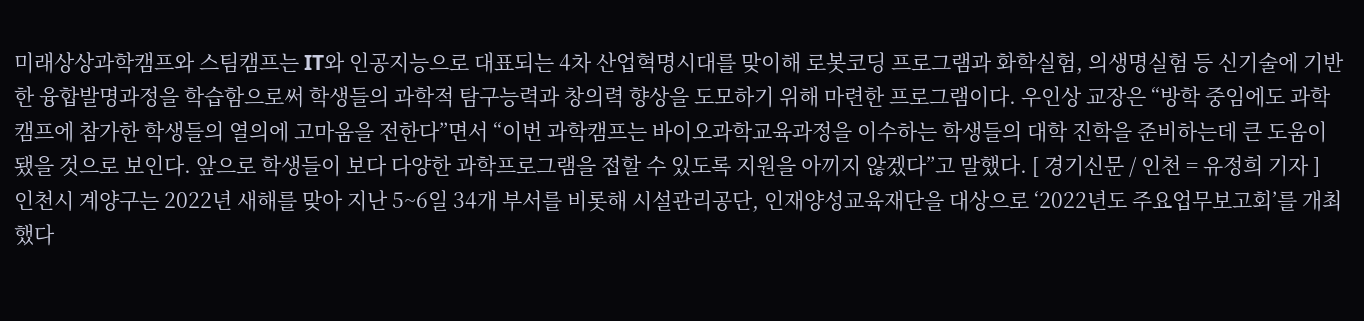미래상상과학캠프와 스팀캠프는 IT와 인공지능으로 대표되는 4차 산업혁명시대를 맞이해 로봇코딩 프로그램과 화학실험, 의생명실험 등 신기술에 기반한 융합발명과정을 학습함으로써 학생들의 과학적 탐구능력과 창의력 향상을 도모하기 위해 마련한 프로그램이다. 우인상 교장은 “방학 중임에도 과학캠프에 참가한 학생들의 열의에 고마움을 전한다”면서 “이번 과학캠프는 바이오과학교육과정을 이수하는 학생들의 대학 진학을 준비하는데 큰 도움이 됐을 것으로 보인다. 앞으로 학생들이 보다 다양한 과학프로그램을 접할 수 있도록 지원을 아끼지 않겠다”고 말했다. [ 경기신문 / 인천 = 유정희 기자 ]
인천시 계양구는 2022년 새해를 맞아 지난 5~6일 34개 부서를 비롯해 시설관리공단, 인재양성교육재단을 대상으로 ‘2022년도 주요업무보고회’를 개최했다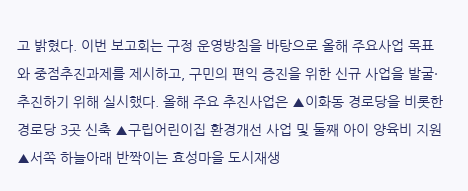고 밝혔다. 이번 보고회는 구정 운영방침을 바탕으로 올해 주요사업 목표와 중점추진과제를 제시하고, 구민의 편익 증진을 위한 신규 사업을 발굴·추진하기 위해 실시했다. 올해 주요 추진사업은 ▲이화동 경로당을 비롯한 경로당 3곳 신축 ▲구립어린이집 환경개선 사업 및 둘째 아이 양육비 지원 ▲서쪽 하늘아래 반짝이는 효성마을 도시재생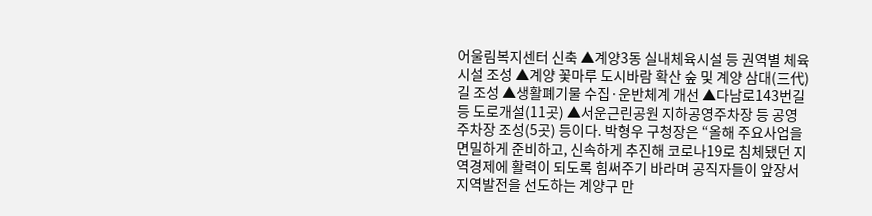어울림복지센터 신축 ▲계양3동 실내체육시설 등 권역별 체육시설 조성 ▲계양 꽃마루 도시바람 확산 숲 및 계양 삼대(三代)길 조성 ▲생활폐기물 수집·운반체계 개선 ▲다남로143번길 등 도로개설(11곳) ▲서운근린공원 지하공영주차장 등 공영주차장 조성(5곳) 등이다. 박형우 구청장은 “올해 주요사업을 면밀하게 준비하고, 신속하게 추진해 코로나19로 침체됐던 지역경제에 활력이 되도록 힘써주기 바라며 공직자들이 앞장서 지역발전을 선도하는 계양구 만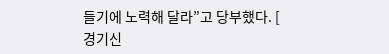들기에 노력해 달라”고 당부했다. [ 경기신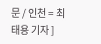문 / 인천 = 최태용 기자 ]